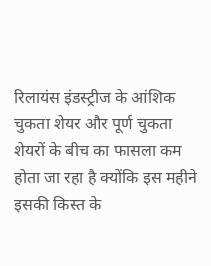रिलायंस इंडस्ट्रीज के आंशिक चुकता शेयर और पूर्ण चुकता शेयरों के बीच का फासला कम होता जा रहा है क्योंकि इस महीने इसकी किस्त के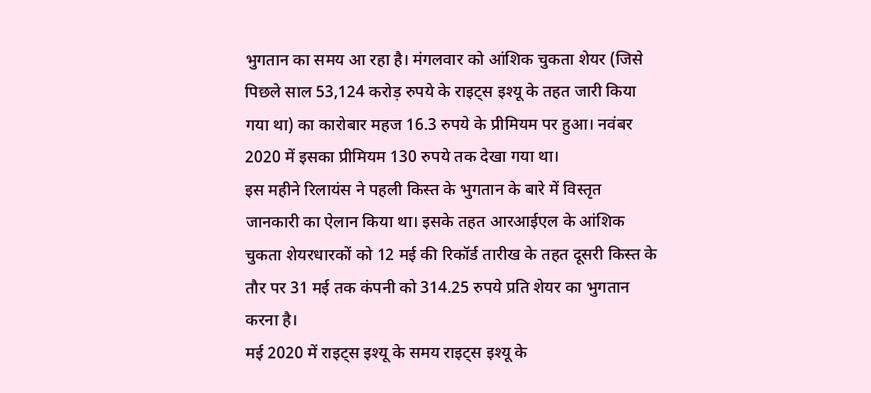भुगतान का समय आ रहा है। मंगलवार को आंशिक चुकता शेयर (जिसे पिछले साल 53,124 करोड़ रुपये के राइट्स इश्यू के तहत जारी किया गया था) का कारोबार महज 16.3 रुपये के प्रीमियम पर हुआ। नवंबर 2020 में इसका प्रीमियम 130 रुपये तक देखा गया था।
इस महीने रिलायंस ने पहली किस्त के भुगतान के बारे में विस्तृत जानकारी का ऐलान किया था। इसके तहत आरआईएल के आंशिक चुकता शेयरधारकों को 12 मई की रिकॉर्ड तारीख के तहत दूसरी किस्त के तौर पर 31 मई तक कंपनी को 314.25 रुपये प्रति शेयर का भुगतान करना है।
मई 2020 में राइट्स इश्यू के समय राइट्स इश्यू के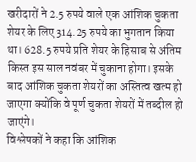खरीदारों ने 2.5 रुपये वाले एक आंशिक चुकता शेयर के लिए 314.25 रुपये का भुगतान किया था। 628.5 रुपये प्रति शेयर के हिसाब से अंतिम किस्त इस साल नवंबर में चुकाना होगा। इसके बाद आंशिक चुकता शेयरों का अस्तित्व खत्म हो जाएगा क्योंकि वे पूर्ण चुकता शेयरों में तब्दील हो जाएंगे।
विश्लेषकों ने कहा कि आंशिक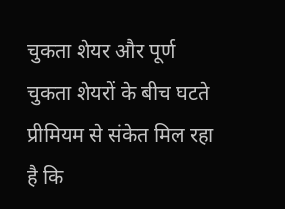चुकता शेयर और पूर्ण चुकता शेयरों के बीच घटते प्रीमियम से संकेत मिल रहा है कि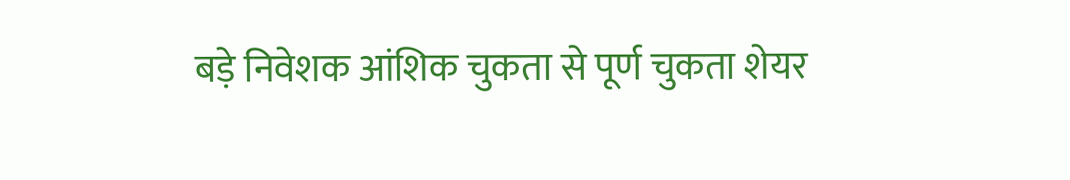बड़े निवेशक आंशिक चुकता से पूर्ण चुकता शेयर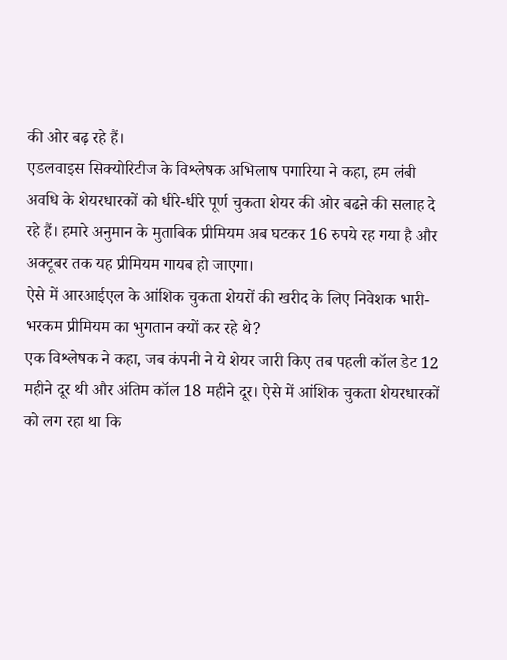की ओर बढ़ रहे हैं।
एडलवाइस सिक्योरिटीज के विश्लेषक अभिलाष पगारिया ने कहा, हम लंबी अवधि के शेयरधारकों को धीरे-धीरे पूर्ण चुकता शेयर की ओर बढऩे की सलाह दे रहे हैं। हमारे अनुमान के मुताबिक प्रीमियम अब घटकर 16 रुपये रह गया है और अक्टूबर तक यह प्रीमियम गायब हो जाएगा।
ऐसे में आरआईएल के आंशिक चुकता शेयरों की खरीद के लिए निवेशक भारी-भरकम प्रीमियम का भुगतान क्यों कर रहे थे?
एक विश्लेषक ने कहा, जब कंपनी ने ये शेयर जारी किए तब पहली कॉल डेट 12 महीने दूर थी और अंतिम कॉल 18 महीने दूर। ऐसे में आंशिक चुकता शेयरधारकों को लग रहा था कि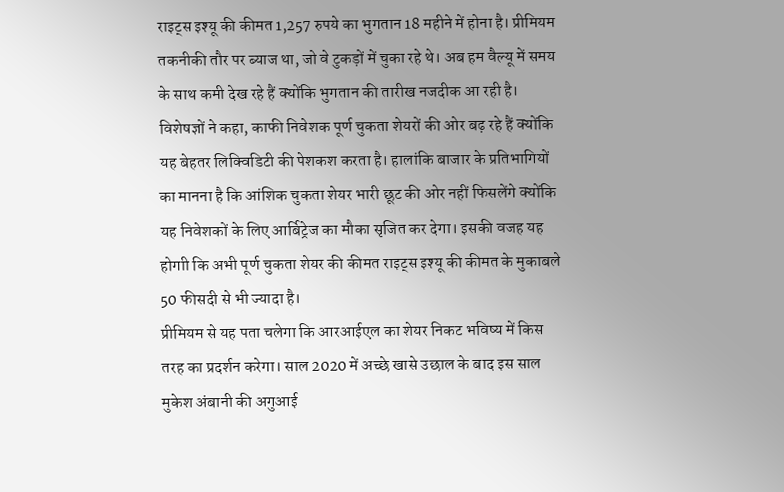राइट्स इश्यू की कीमत 1,257 रुपये का भुगतान 18 महीने में होना है। प्रीमियम तकनीकी तौर पर ब्याज था, जो वे टुकड़ों में चुका रहे थे। अब हम वैल्यू में समय के साथ कमी देख रहे हैं क्योंकि भुगतान की तारीख नजदीक आ रही है।
विशेषज्ञों ने कहा, काफी निवेशक पूर्ण चुकता शेयरों की ओर बढ़ रहे हैं क्योंकि यह बेहतर लिक्विडिटी की पेशकश करता है। हालांकि बाजार के प्रतिभागियों का मानना है कि आंशिक चुकता शेयर भारी छूट की ओर नहीं फिसलेंगे क्योंकि यह निवेशकों के लिए आर्बिट्रेज का मौका सृजित कर देगा। इसकी वजह यह होगाी कि अभी पूर्ण चुकता शेयर की कीमत राइट्स इश्यू की कीमत के मुकाबले 50 फीसदी से भी ज्यादा है।
प्रीमियम से यह पता चलेगा कि आरआईएल का शेयर निकट भविष्य में किस तरह का प्रदर्शन करेगा। साल 2020 में अच्छे खासे उछाल के बाद इस साल मुकेश अंबानी की अगुआई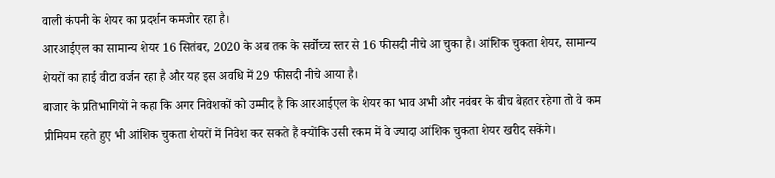वाली कंपनी के शेयर का प्रदर्शन कमजोर रहा है।
आरआईएल का सामान्य शेयर 16 सितंबर, 2020 के अब तक के सर्वोच्च स्तर से 16 फीसदी नीचे आ चुका है। आंशिक चुकता शेयर, सामान्य शेयरों का हाई वीटा वर्जन रहा है और यह इस अवधि में 29 फीसदी नीचे आया है।
बाजार के प्रतिभागियों ने कहा कि अगर निवेशकों को उम्मीद है कि आरआईएल के शेयर का भाव अभी और नवंबर के बीच बेहतर रहेगा तो वे कम प्रीमियम रहते हुए भी आंशिक चुकता शेयरों में निवेश कर सकते हैं क्योंकि उसी रकम में वे ज्यादा आंशिक चुकता शेयर खरीद सकेंगे।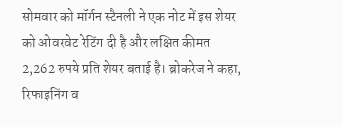सोमवार को मॉर्गन स्टैनली ने एक नोट में इस शेयर को ओवरवेट रेटिंग दी है और लक्षित कीमत 2,262 रुपये प्रति शेयर बताई है। ब्रोकरेज ने कहा, रिफाइनिंग व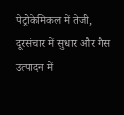पेट्रोकेमिकल में तेजी, दूरसंचार में सुधार और गैस उत्पादन में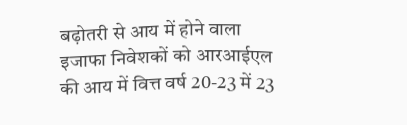बढ़ोतरी से आय में होने वाला इजाफा निवेशकों को आरआईएल की आय में वित्त वर्ष 20-23 में 23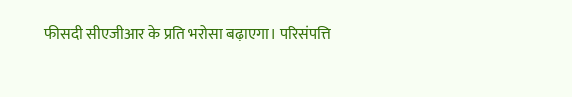फीसदी सीएजीआर के प्रति भरोसा बढ़ाएगा। परिसंपत्ति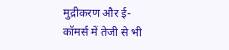मुद्रीकरण और ई-कॉमर्स में तेजी से भी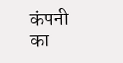कंपनी का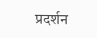प्रदर्शन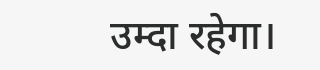उम्दा रहेगा।